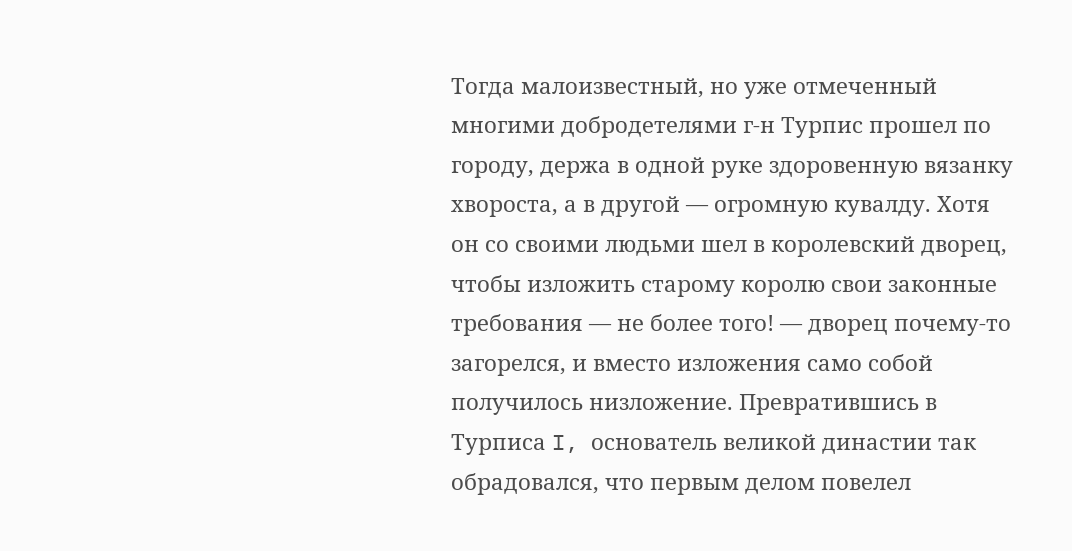Тогда малоизвестный, но уже отмеченный многими добродетелями г-н Турпис прошел по городу, держа в одной руке здоровенную вязанку хвороста, а в другой — огромную кувалду. Хотя он со своими людьми шел в королевский дворец, чтобы изложить старому королю свои законные требования — не более того! — дворец почему-то загорелся, и вместо изложения само собой получилось низложение. Превратившись в Турписа I, основатель великой династии так обрадовался, что первым делом повелел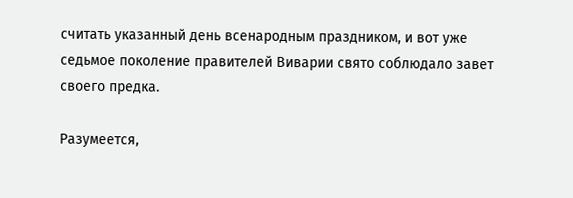считать указанный день всенародным праздником, и вот уже седьмое поколение правителей Виварии свято соблюдало завет своего предка.

Разумеется,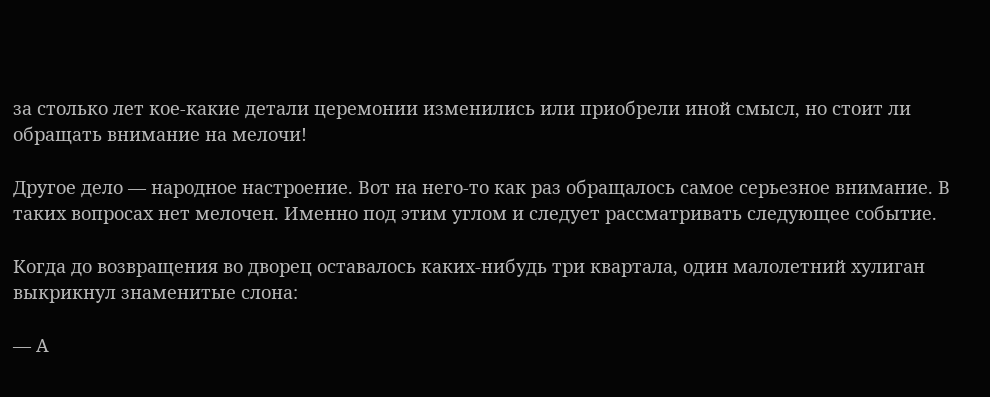за столько лет кое-какие детали церемонии изменились или приобрели иной смысл, но стоит ли обращать внимание на мелочи!

Другое дело — народное настроение. Вот на него-то как раз обращалось самое серьезное внимание. В таких вопросах нет мелочен. Именно под этим углом и следует рассматривать следующее событие.

Когда до возвращения во дворец оставалось каких-нибудь три квартала, один малолетний хулиган выкрикнул знаменитые слона:

— А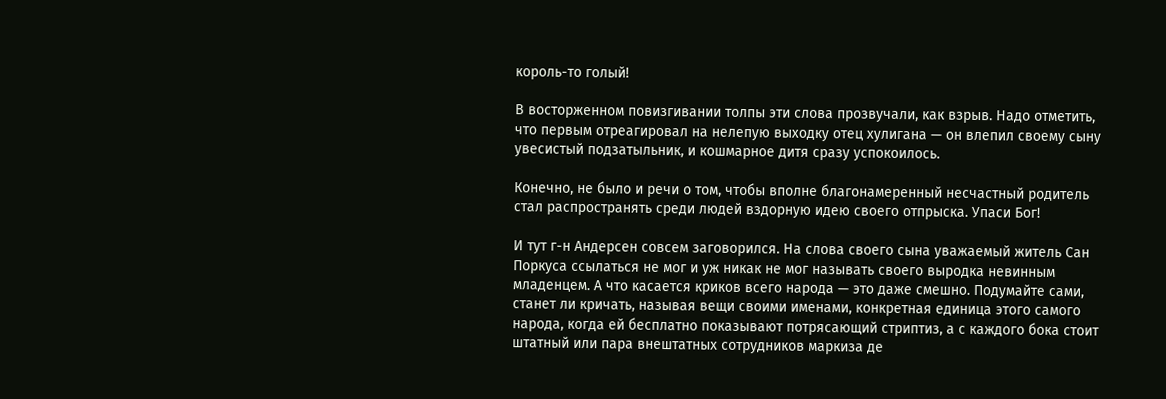король-то голый!

В восторженном повизгивании толпы эти слова прозвучали, как взрыв. Надо отметить, что первым отреагировал на нелепую выходку отец хулигана — он влепил своему сыну увесистый подзатыльник, и кошмарное дитя сразу успокоилось.

Конечно, не было и речи о том, чтобы вполне благонамеренный несчастный родитель стал распространять среди людей вздорную идею своего отпрыска. Упаси Бог!

И тут г-н Андерсен совсем заговорился. На слова своего сына уважаемый житель Сан Поркуса ссылаться не мог и уж никак не мог называть своего выродка невинным младенцем. А что касается криков всего народа — это даже смешно. Подумайте сами, станет ли кричать, называя вещи своими именами, конкретная единица этого самого народа, когда ей бесплатно показывают потрясающий стриптиз, а с каждого бока стоит штатный или пара внештатных сотрудников маркиза де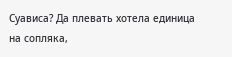Суависа? Да плевать хотела единица на сопляка,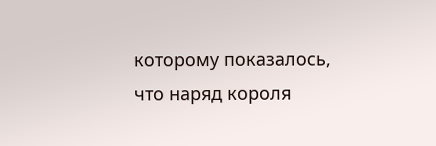которому показалось, что наряд короля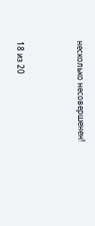несколько несовершенен!



18 из 20